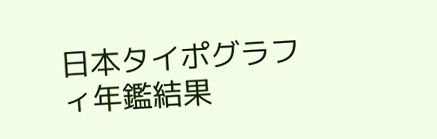日本タイポグラフィ年鑑結果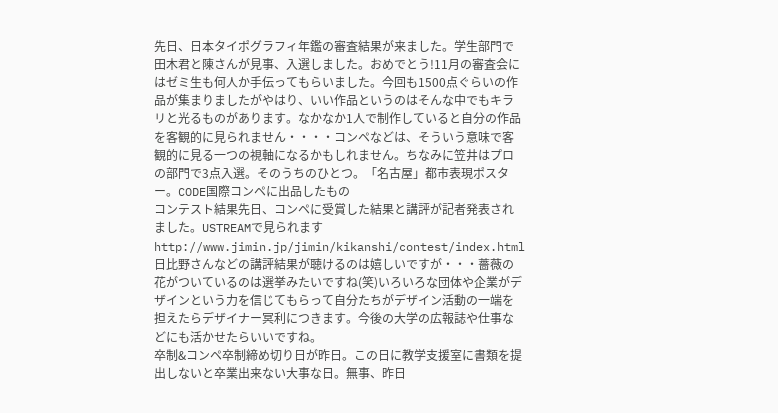先日、日本タイポグラフィ年鑑の審査結果が来ました。学生部門で田木君と陳さんが見事、入選しました。おめでとう!11月の審査会にはゼミ生も何人か手伝ってもらいました。今回も1500点ぐらいの作品が集まりましたがやはり、いい作品というのはそんな中でもキラリと光るものがあります。なかなか1人で制作していると自分の作品を客観的に見られません・・・・コンペなどは、そういう意味で客観的に見る一つの視軸になるかもしれません。ちなみに笠井はプロの部門で3点入選。そのうちのひとつ。「名古屋」都市表現ポスター。CODE国際コンペに出品したもの
コンテスト結果先日、コンペに受賞した結果と講評が記者発表されました。USTREAMで見られますhttp://www.jimin.jp/jimin/kikanshi/contest/index.html日比野さんなどの講評結果が聴けるのは嬉しいですが・・・薔薇の花がついているのは選挙みたいですね(笑)いろいろな団体や企業がデザインという力を信じてもらって自分たちがデザイン活動の一端を担えたらデザイナー冥利につきます。今後の大学の広報誌や仕事などにも活かせたらいいですね。
卒制&コンペ卒制締め切り日が昨日。この日に教学支援室に書類を提出しないと卒業出来ない大事な日。無事、昨日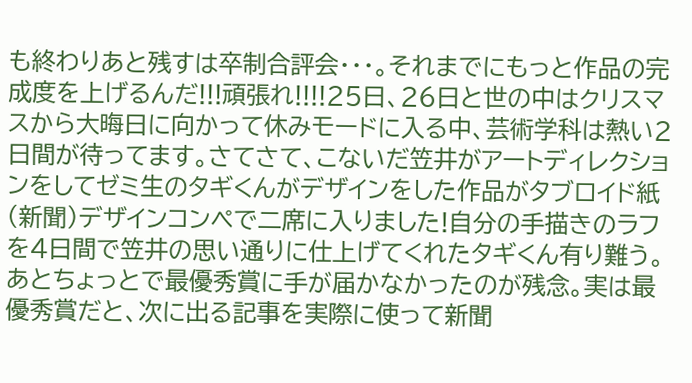も終わりあと残すは卒制合評会・・・。それまでにもっと作品の完成度を上げるんだ!!!頑張れ!!!!25日、26日と世の中はクリスマスから大晦日に向かって休みモードに入る中、芸術学科は熱い2日間が待ってます。さてさて、こないだ笠井がアートディレクションをしてゼミ生のタギくんがデザインをした作品がタブロイド紙(新聞)デザインコンペで二席に入りました!自分の手描きのラフを4日間で笠井の思い通りに仕上げてくれたタギくん有り難う。あとちょっとで最優秀賞に手が届かなかったのが残念。実は最優秀賞だと、次に出る記事を実際に使って新聞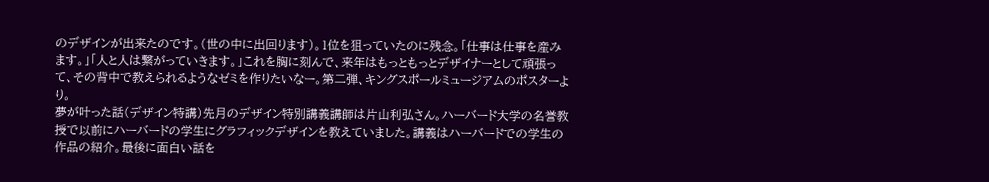のデザインが出来たのです。(世の中に出回ります)。1位を狙っていたのに残念。「仕事は仕事を産みます。」「人と人は繋がっていきます。」これを胸に刻んで、来年はもっともっとデザイナーとして頑張って、その背中で教えられるようなゼミを作りたいなー。第二弾、キングスポールミュージアムのポスターより。
夢が叶った話(デザイン特講)先月のデザイン特別講義講師は片山利弘さん。ハーバード大学の名誉教授で以前にハーバードの学生にグラフィックデザインを教えていました。講義はハーバードでの学生の作品の紹介。最後に面白い話を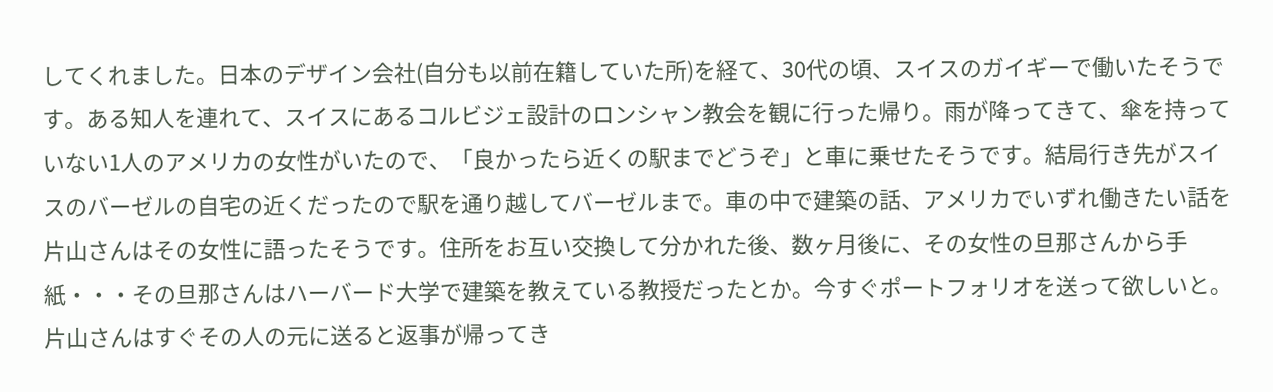してくれました。日本のデザイン会社(自分も以前在籍していた所)を経て、30代の頃、スイスのガイギーで働いたそうです。ある知人を連れて、スイスにあるコルビジェ設計のロンシャン教会を観に行った帰り。雨が降ってきて、傘を持っていない1人のアメリカの女性がいたので、「良かったら近くの駅までどうぞ」と車に乗せたそうです。結局行き先がスイスのバーゼルの自宅の近くだったので駅を通り越してバーゼルまで。車の中で建築の話、アメリカでいずれ働きたい話を片山さんはその女性に語ったそうです。住所をお互い交換して分かれた後、数ヶ月後に、その女性の旦那さんから手紙・・・その旦那さんはハーバード大学で建築を教えている教授だったとか。今すぐポートフォリオを送って欲しいと。片山さんはすぐその人の元に送ると返事が帰ってき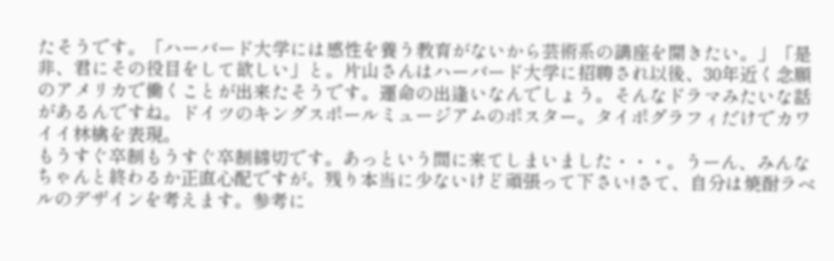たそうです。「ハーバード大学には感性を養う教育がないから芸術系の講座を開きたい。」「是非、君にその役目をして欲しい」と。片山さんはハーバード大学に招聘され以後、30年近く念願のアメリカで働くことが出来たそうです。運命の出逢いなんでしょう。そんなドラマみたいな話があるんですね。ドイツのキングスポールミュージアムのポスター。タイポグラフィだけでカワイイ林檎を表現。
もうすぐ卒制もうすぐ卒制締切です。あっという間に来てしまいました・・・。うーん、みんなちゃんと終わるか正直心配ですが。残り本当に少ないけど頑張って下さい!さて、自分は焼酎ラベルのデザインを考えます。参考に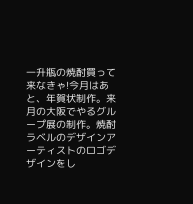一升瓶の焼酎買って来なきゃ!今月はあと、年賀状制作。来月の大阪でやるグループ展の制作。焼酎ラベルのデザインアーティストのロゴデザインをし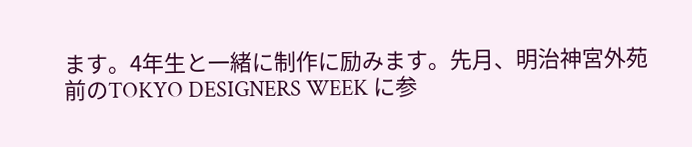ます。4年生と一緒に制作に励みます。先月、明治神宮外苑前のTOKYO DESIGNERS WEEK に参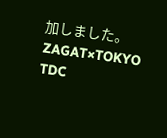加しました。ZAGAT×TOKYO TDC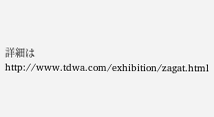詳細はhttp://www.tdwa.com/exhibition/zagat.html